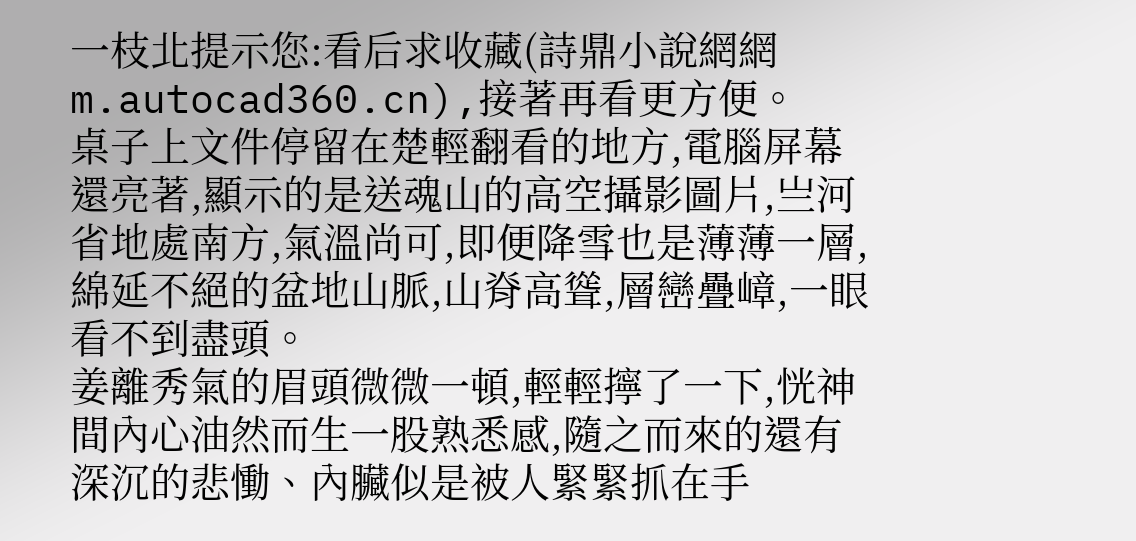一枝北提示您:看后求收藏(詩鼎小說網網m.autocad360.cn),接著再看更方便。
桌子上文件停留在楚輕翻看的地方,電腦屏幕還亮著,顯示的是送魂山的高空攝影圖片,亗河省地處南方,氣溫尚可,即便降雪也是薄薄一層,綿延不絕的盆地山脈,山脊高聳,層巒疊嶂,一眼看不到盡頭。
姜離秀氣的眉頭微微一頓,輕輕擰了一下,恍神間內心油然而生一股熟悉感,隨之而來的還有深沉的悲慟、內臟似是被人緊緊抓在手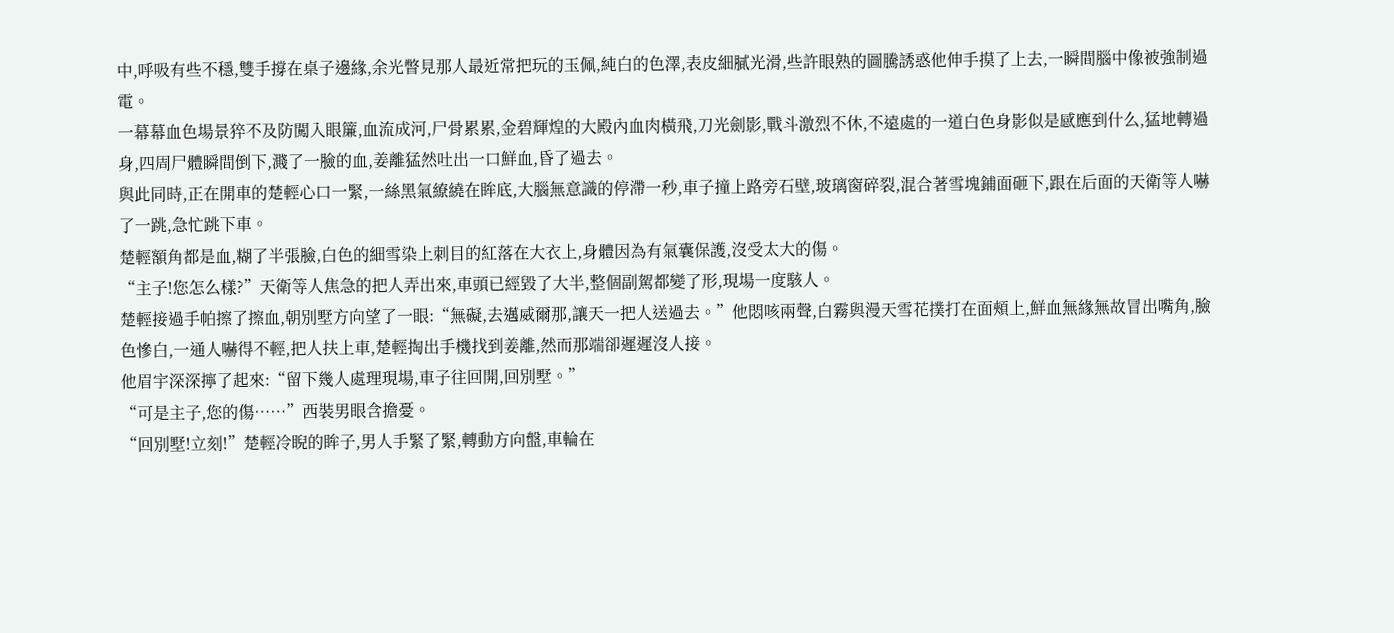中,呼吸有些不穩,雙手撐在桌子邊緣,余光瞥見那人最近常把玩的玉佩,純白的色澤,表皮細膩光滑,些許眼熟的圖騰誘惑他伸手摸了上去,一瞬間腦中像被強制過電。
一幕幕血色場景猝不及防闖入眼簾,血流成河,尸骨累累,金碧輝煌的大殿內血肉橫飛,刀光劍影,戰斗激烈不休,不遠處的一道白色身影似是感應到什么,猛地轉過身,四周尸體瞬間倒下,濺了一臉的血,姜離猛然吐出一口鮮血,昏了過去。
與此同時,正在開車的楚輕心口一緊,一絲黑氣繚繞在眸底,大腦無意識的停滯一秒,車子撞上路旁石壁,玻璃窗碎裂,混合著雪塊鋪面砸下,跟在后面的天衛等人嚇了一跳,急忙跳下車。
楚輕額角都是血,糊了半張臉,白色的細雪染上刺目的紅落在大衣上,身體因為有氣囊保護,沒受太大的傷。
“主子!您怎么樣?”天衛等人焦急的把人弄出來,車頭已經毀了大半,整個副駕都變了形,現場一度駭人。
楚輕接過手帕擦了擦血,朝別墅方向望了一眼:“無礙,去邁威爾那,讓天一把人送過去。”他悶咳兩聲,白霧與漫天雪花撲打在面頰上,鮮血無緣無故冒出嘴角,臉色慘白,一通人嚇得不輕,把人扶上車,楚輕掏出手機找到姜離,然而那端卻遲遲沒人接。
他眉宇深深擰了起來:“留下幾人處理現場,車子往回開,回別墅。”
“可是主子,您的傷……”西裝男眼含擔憂。
“回別墅!立刻!”楚輕冷睨的眸子,男人手緊了緊,轉動方向盤,車輪在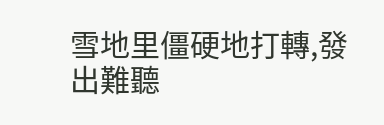雪地里僵硬地打轉,發出難聽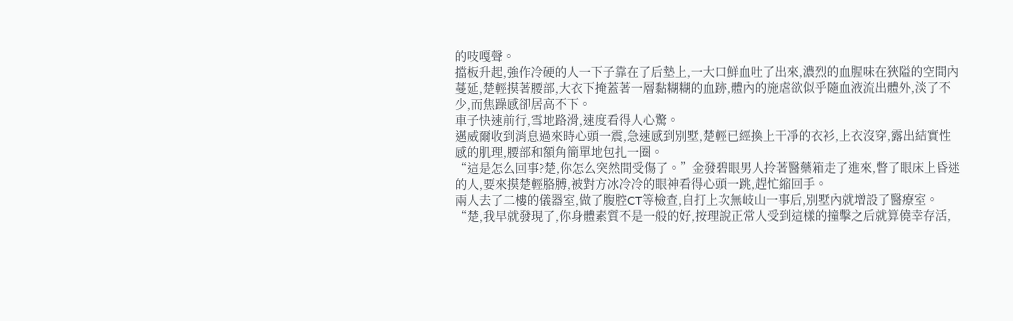的吱嘎聲。
擋板升起,強作冷硬的人一下子靠在了后墊上,一大口鮮血吐了出來,濃烈的血腥味在狹隘的空間內蔓延,楚輕摸著腰部,大衣下掩蓋著一層黏糊糊的血跡,體內的施虐欲似乎隨血液流出體外,淡了不少,而焦躁感卻居高不下。
車子快速前行,雪地路滑,速度看得人心驚。
邁威爾收到消息過來時心頭一震,急速感到別墅,楚輕已經換上干凈的衣衫,上衣沒穿,露出結實性感的肌理,腰部和額角簡單地包扎一圈。
“這是怎么回事?楚,你怎么突然間受傷了。”金發碧眼男人拎著醫藥箱走了進來,瞥了眼床上昏迷的人,要來摸楚輕胳膊,被對方冰冷冷的眼神看得心頭一跳,趕忙縮回手。
兩人去了二樓的儀器室,做了腹腔CT等檢查,自打上次無岐山一事后,別墅內就增設了醫療室。
“楚,我早就發現了,你身體素質不是一般的好,按理說正常人受到這樣的撞擊之后就算僥幸存活,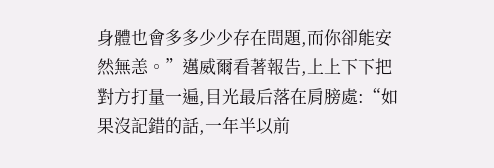身體也會多多少少存在問題,而你卻能安然無恙。”邁威爾看著報告,上上下下把對方打量一遍,目光最后落在肩膀處:“如果沒記錯的話,一年半以前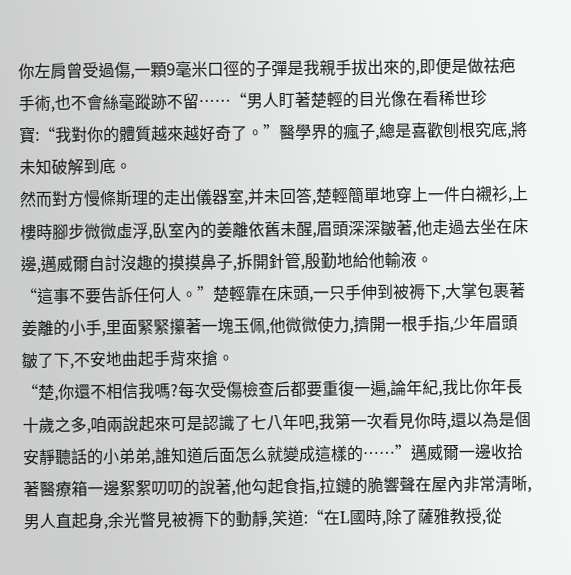你左肩曾受過傷,一顆9毫米口徑的子彈是我親手拔出來的,即便是做祛疤手術,也不會絲毫蹤跡不留……“男人盯著楚輕的目光像在看稀世珍寶:“我對你的體質越來越好奇了。”醫學界的瘋子,總是喜歡刨根究底,將未知破解到底。
然而對方慢條斯理的走出儀器室,并未回答,楚輕簡單地穿上一件白襯衫,上樓時腳步微微虛浮,臥室內的姜離依舊未醒,眉頭深深皺著,他走過去坐在床邊,邁威爾自討沒趣的摸摸鼻子,拆開針管,殷勤地給他輸液。
“這事不要告訴任何人。”楚輕靠在床頭,一只手伸到被褥下,大掌包裹著姜離的小手,里面緊緊攥著一塊玉佩,他微微使力,擠開一根手指,少年眉頭皺了下,不安地曲起手背來搶。
“楚,你還不相信我嗎?每次受傷檢查后都要重復一遍,論年紀,我比你年長十歲之多,咱兩說起來可是認識了七八年吧,我第一次看見你時,還以為是個安靜聽話的小弟弟,誰知道后面怎么就變成這樣的……”邁威爾一邊收拾著醫療箱一邊絮絮叨叨的說著,他勾起食指,拉鏈的脆響聲在屋內非常清晰,男人直起身,余光瞥見被褥下的動靜,笑道:“在L國時,除了薩雅教授,從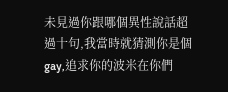未見過你跟哪個異性說話超過十句,我當時就猜測你是個gay,追求你的波米在你們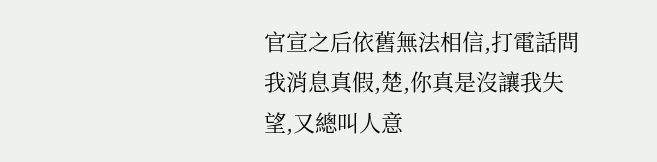官宣之后依舊無法相信,打電話問我消息真假,楚,你真是沒讓我失望,又總叫人意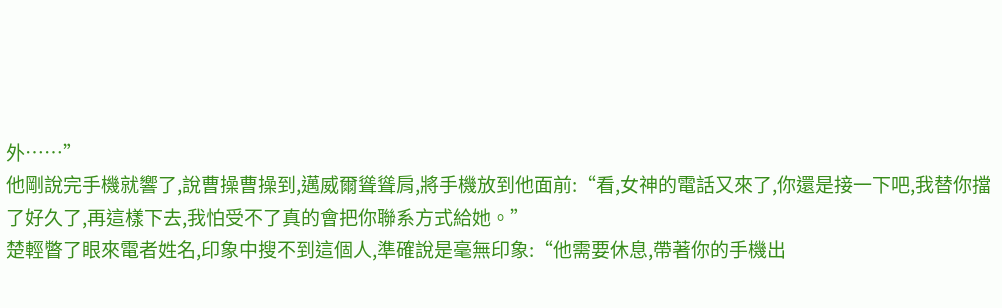外……”
他剛說完手機就響了,說曹操曹操到,邁威爾聳聳肩,將手機放到他面前:“看,女神的電話又來了,你還是接一下吧,我替你擋了好久了,再這樣下去,我怕受不了真的會把你聯系方式給她。”
楚輕瞥了眼來電者姓名,印象中搜不到這個人,準確說是毫無印象:“他需要休息,帶著你的手機出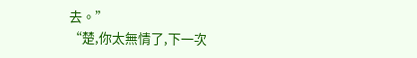去。”
“楚,你太無情了,下一次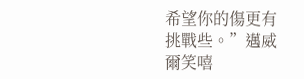希望你的傷更有挑戰些。”邁威爾笑嘻